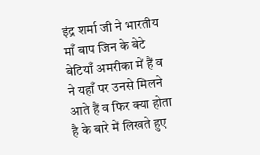इंद्र शर्मा जी ने भारतीय माँ बाप जिन के बेटे बेटियाँ अमरीका में हैं व ने यहाँ पर उनसे मिलने आते हैं व फिर क्या होता है के बारे में लिखते हुए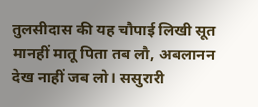तुलसीदास की यह चौपाई लिखी सूत मानहीं मातू पिता तब लौ, अबलानन देख नाहीं जब लो। ससुरारी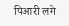पिआरी लगे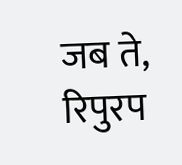जब ते, रिपुरप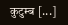कुटुम्ब [...]